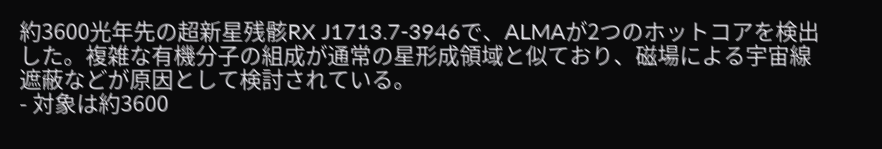約3600光年先の超新星残骸RX J1713.7-3946で、ALMAが2つのホットコアを検出した。複雑な有機分子の組成が通常の星形成領域と似ており、磁場による宇宙線遮蔽などが原因として検討されている。
- 対象は約3600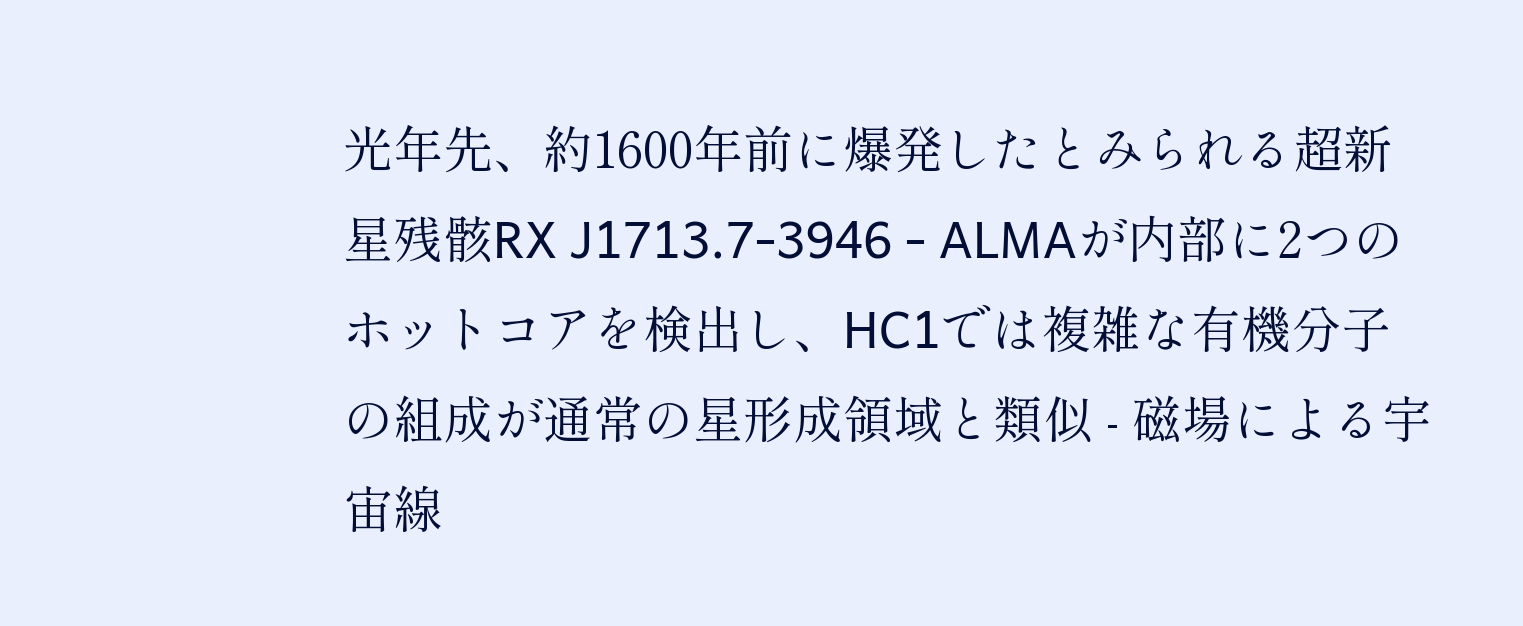光年先、約1600年前に爆発したとみられる超新星残骸RX J1713.7-3946 - ALMAが内部に2つのホットコアを検出し、HC1では複雑な有機分子の組成が通常の星形成領域と類似 - 磁場による宇宙線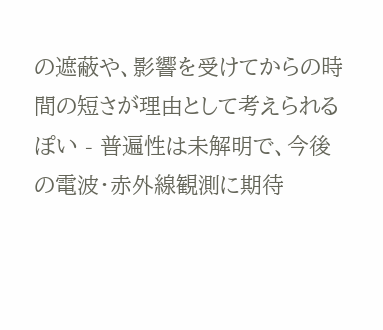の遮蔽や、影響を受けてからの時間の短さが理由として考えられるぽい - 普遍性は未解明で、今後の電波・赤外線観測に期待